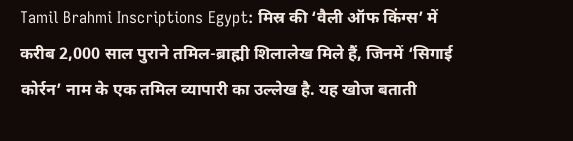Tamil Brahmi Inscriptions Egypt: मिस्र की ‘वैली ऑफ किंग्स’ में करीब 2,000 साल पुराने तमिल-ब्राह्मी शिलालेख मिले हैं, जिनमें ‘सिगाई कोर्रन’ नाम के एक तमिल व्यापारी का उल्लेख है. यह खोज बताती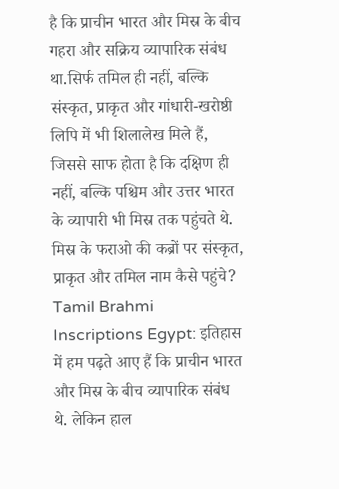है कि प्राचीन भारत और मिस्र के बीच गहरा और सक्रिय व्यापारिक संबंध था.सिर्फ तमिल ही नहीं, बल्कि संस्कृत, प्राकृत और गांधारी-खरोष्ठी लिपि में भी शिलालेख मिले हैं, जिससे साफ होता है कि दक्षिण ही नहीं, बल्कि पश्चिम और उत्तर भारत के व्यापारी भी मिस्र तक पहुंचते थे.
मिस्र के फराओ की कब्रों पर संस्कृत, प्राकृत और तमिल नाम कैसे पहुंचे?
Tamil Brahmi Inscriptions Egypt: इतिहास में हम पढ़ते आए हैं कि प्राचीन भारत और मिस्र के बीच व्यापारिक संबंध थे. लेकिन हाल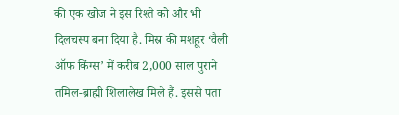की एक खोज ने इस रिश्ते को और भी दिलचस्प बना दिया है. मिस्र की मशहूर ‘वैली ऑफ किंग्स’ में करीब 2,000 साल पुराने तमिल-ब्राह्मी शिलालेख मिले हैं. इससे पता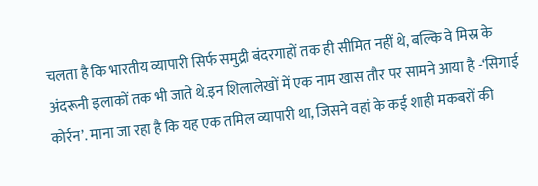चलता है कि भारतीय व्यापारी सिर्फ समुद्री बंदरगाहों तक ही सीमित नहीं थे, बल्कि वे मिस्र के अंदरूनी इलाकों तक भी जाते थे.इन शिलालेखों में एक नाम खास तौर पर सामने आया है -‘सिगाई कोर्रन’. माना जा रहा है कि यह एक तमिल व्यापारी था, जिसने वहां के कई शाही मकबरों की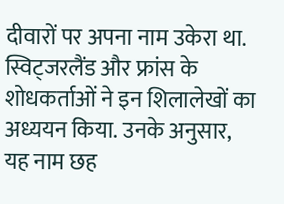दीवारों पर अपना नाम उकेरा था.
स्विट्जरलैंड और फ्रांस के शोधकर्ताओं ने इन शिलालेखों का अध्ययन किया. उनके अनुसार, यह नाम छह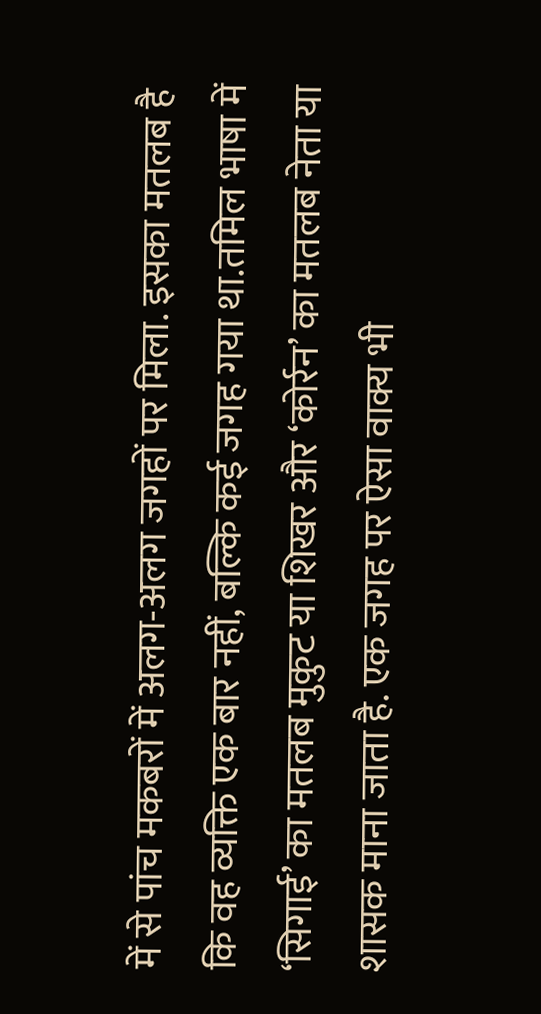में से पांच मकबरों में अलग-अलग जगहों पर मिला. इसका मतलब है कि वह व्यक्ति एक बार नहीं, बल्कि कई जगह गया था.तमिल भाषा में ‘सिगाई’ का मतलब मुकुट या शिखर और ‘कोर्रन’ का मतलब नेता या शासक माना जाता है. एक जगह पर ऐसा वाक्य भी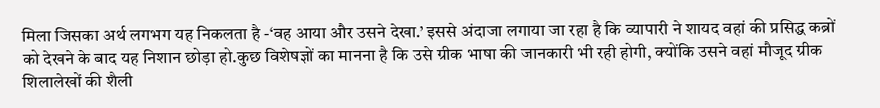मिला जिसका अर्थ लगभग यह निकलता है -‘वह आया और उसने देखा.’ इससे अंदाजा लगाया जा रहा है कि व्यापारी ने शायद वहां की प्रसिद्ध कब्रों को देखने के बाद यह निशान छोड़ा हो.कुछ विशेषज्ञों का मानना है कि उसे ग्रीक भाषा की जानकारी भी रही होगी, क्योंकि उसने वहां मौजूद ग्रीक शिलालेखों की शैली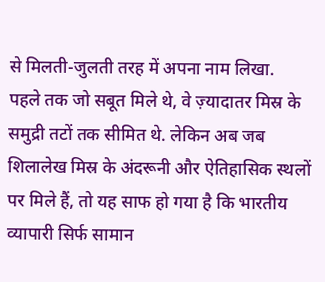से मिलती-जुलती तरह में अपना नाम लिखा.
पहले तक जो सबूत मिले थे, वे ज़्यादातर मिस्र के समुद्री तटों तक सीमित थे. लेकिन अब जब शिलालेख मिस्र के अंदरूनी और ऐतिहासिक स्थलों पर मिले हैं, तो यह साफ हो गया है कि भारतीय व्यापारी सिर्फ सामान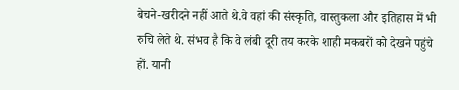बेचने-खरीदने नहीं आते थे.वे वहां की संस्कृति, वास्तुकला और इतिहास में भी रुचि लेते थे. संभव है कि वे लंबी दूरी तय करके शाही मकबरों को देखने पहुंचे हों. यानी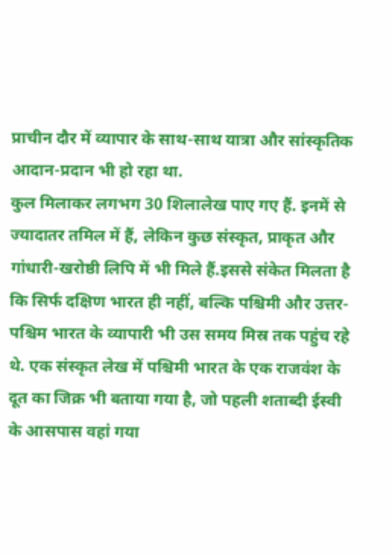प्राचीन दौर में व्यापार के साथ-साथ यात्रा और सांस्कृतिक आदान-प्रदान भी हो रहा था.
कुल मिलाकर लगभग 30 शिलालेख पाए गए हैं. इनमें से ज्यादातर तमिल में हैं, लेकिन कुछ संस्कृत, प्राकृत और गांधारी-खरोष्ठी लिपि में भी मिले हैं.इससे संकेत मिलता है कि सिर्फ दक्षिण भारत ही नहीं, बल्कि पश्चिमी और उत्तर-पश्चिम भारत के व्यापारी भी उस समय मिस्र तक पहुंच रहे थे. एक संस्कृत लेख में पश्चिमी भारत के एक राजवंश के दूत का जिक्र भी बताया गया है, जो पहली शताब्दी ईस्वी के आसपास वहां गया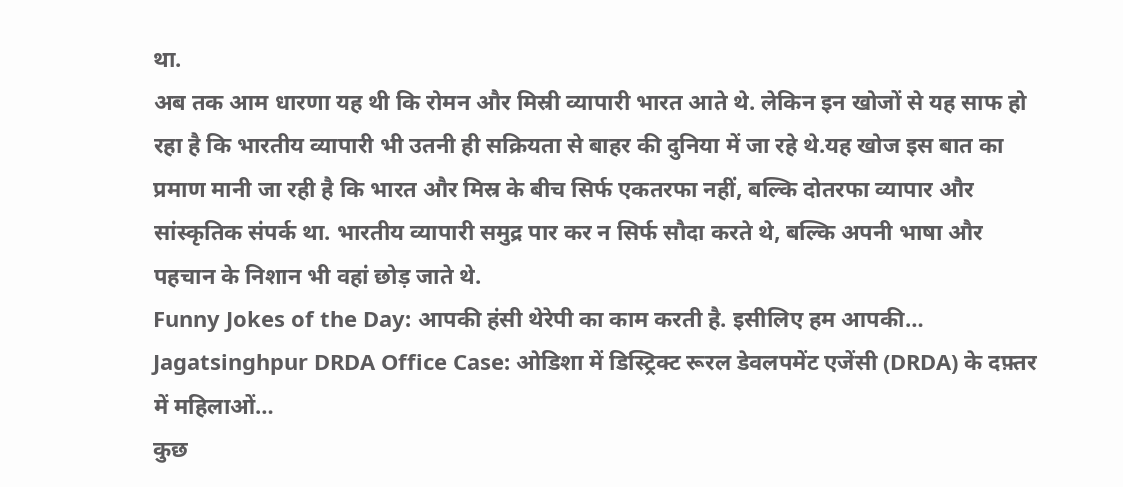था.
अब तक आम धारणा यह थी कि रोमन और मिस्री व्यापारी भारत आते थे. लेकिन इन खोजों से यह साफ हो रहा है कि भारतीय व्यापारी भी उतनी ही सक्रियता से बाहर की दुनिया में जा रहे थे.यह खोज इस बात का प्रमाण मानी जा रही है कि भारत और मिस्र के बीच सिर्फ एकतरफा नहीं, बल्कि दोतरफा व्यापार और सांस्कृतिक संपर्क था. भारतीय व्यापारी समुद्र पार कर न सिर्फ सौदा करते थे, बल्कि अपनी भाषा और पहचान के निशान भी वहां छोड़ जाते थे.
Funny Jokes of the Day: आपकी हंसी थेरेपी का काम करती है. इसीलिए हम आपकी…
Jagatsinghpur DRDA Office Case: ओडिशा में डिस्ट्रिक्ट रूरल डेवलपमेंट एजेंसी (DRDA) के दफ़्तर में महिलाओं…
कुछ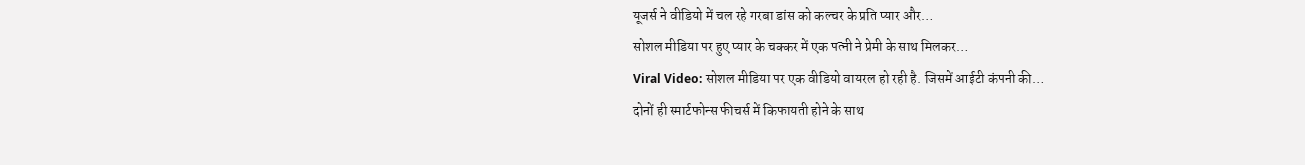यूजर्स ने वीडियो में चल रहे गरबा डांस को कल्चर के प्रति प्यार और…
सोशल मीडिया पर हुए प्यार के चक्कर में एक पत्नी ने प्रेमी के साथ मिलकर…
Viral Video: सोशल मीडिया पर एक वीडियो वायरल हो रही है. जिसमें आईटी कंपनी की…
दोनों ही स्मार्टफोन्स फीचर्स में किफायती होने के साथ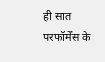ही सात परफॉर्मेंस के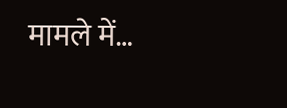मामले में…